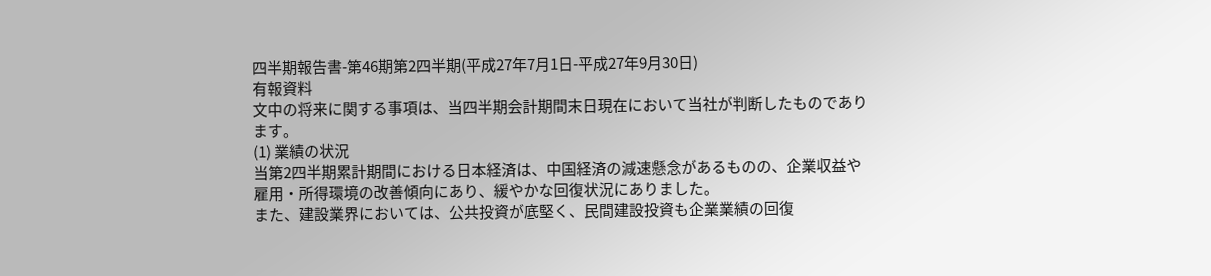四半期報告書-第46期第2四半期(平成27年7月1日-平成27年9月30日)
有報資料
文中の将来に関する事項は、当四半期会計期間末日現在において当社が判断したものであります。
(1) 業績の状況
当第2四半期累計期間における日本経済は、中国経済の減速懸念があるものの、企業収益や雇用・所得環境の改善傾向にあり、緩やかな回復状況にありました。
また、建設業界においては、公共投資が底堅く、民間建設投資も企業業績の回復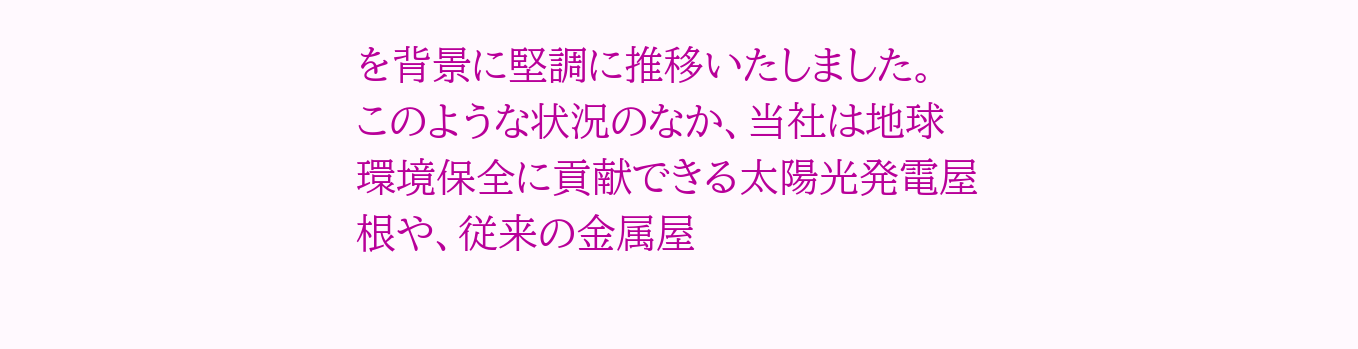を背景に堅調に推移いたしました。
このような状況のなか、当社は地球環境保全に貢献できる太陽光発電屋根や、従来の金属屋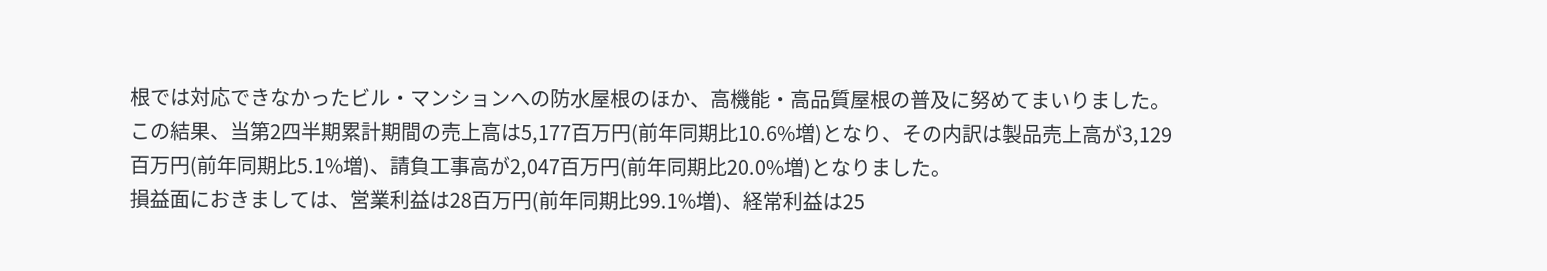根では対応できなかったビル・マンションへの防水屋根のほか、高機能・高品質屋根の普及に努めてまいりました。
この結果、当第2四半期累計期間の売上高は5,177百万円(前年同期比10.6%増)となり、その内訳は製品売上高が3,129百万円(前年同期比5.1%増)、請負工事高が2,047百万円(前年同期比20.0%増)となりました。
損益面におきましては、営業利益は28百万円(前年同期比99.1%増)、経常利益は25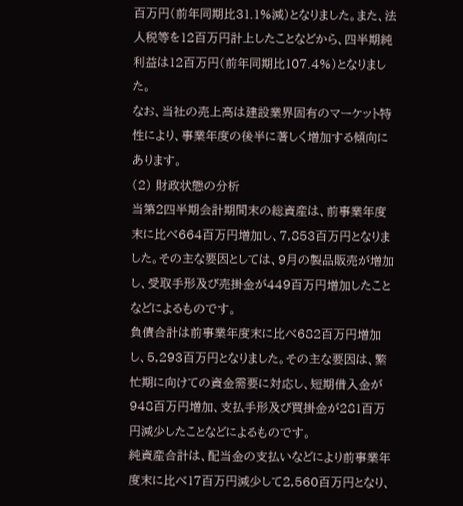百万円(前年同期比31.1%減)となりました。また、法人税等を12百万円計上したことなどから、四半期純利益は12百万円(前年同期比107.4%)となりました。
なお、当社の売上高は建設業界固有のマーケット特性により、事業年度の後半に著しく増加する傾向にあります。
(2) 財政状態の分析
当第2四半期会計期間末の総資産は、前事業年度末に比べ664百万円増加し、7,853百万円となりました。その主な要因としては、9月の製品販売が増加し、受取手形及び売掛金が449百万円増加したことなどによるものです。
負債合計は前事業年度末に比べ682百万円増加し、5,293百万円となりました。その主な要因は、繁忙期に向けての資金需要に対応し、短期借入金が948百万円増加、支払手形及び買掛金が281百万円減少したことなどによるものです。
純資産合計は、配当金の支払いなどにより前事業年度末に比べ17百万円減少して2,560百万円となり、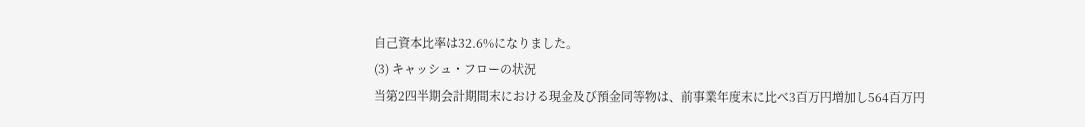自己資本比率は32.6%になりました。
(3) キャッシュ・フローの状況
当第2四半期会計期間末における現金及び預金同等物は、前事業年度末に比べ3百万円増加し564百万円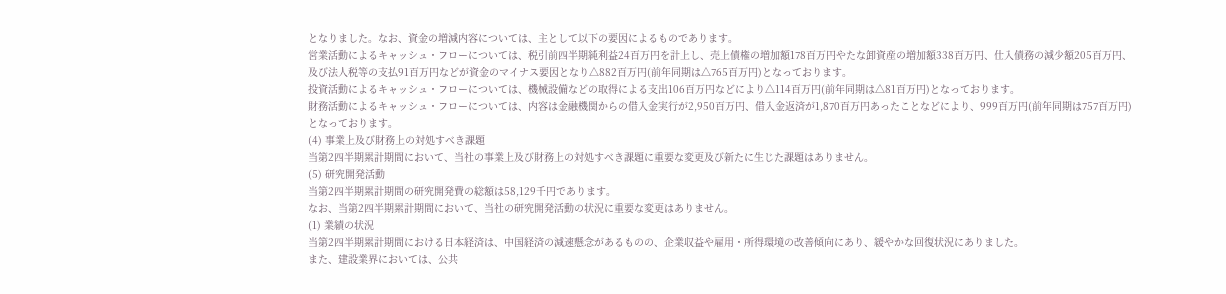となりました。なお、資金の増減内容については、主として以下の要因によるものであります。
営業活動によるキャッシュ・フローについては、税引前四半期純利益24百万円を計上し、売上債権の増加額178百万円やたな卸資産の増加額338百万円、仕入債務の減少額205百万円、及び法人税等の支払91百万円などが資金のマイナス要因となり△882百万円(前年同期は△765百万円)となっております。
投資活動によるキャッシュ・フローについては、機械設備などの取得による支出106百万円などにより△114百万円(前年同期は△81百万円)となっております。
財務活動によるキャッシュ・フローについては、内容は金融機関からの借入金実行が2,950百万円、借入金返済が1,870百万円あったことなどにより、999百万円(前年同期は757百万円)となっております。
(4) 事業上及び財務上の対処すべき課題
当第2四半期累計期間において、当社の事業上及び財務上の対処すべき課題に重要な変更及び新たに生じた課題はありません。
(5) 研究開発活動
当第2四半期累計期間の研究開発費の総額は58,129千円であります。
なお、当第2四半期累計期間において、当社の研究開発活動の状況に重要な変更はありません。
(1) 業績の状況
当第2四半期累計期間における日本経済は、中国経済の減速懸念があるものの、企業収益や雇用・所得環境の改善傾向にあり、緩やかな回復状況にありました。
また、建設業界においては、公共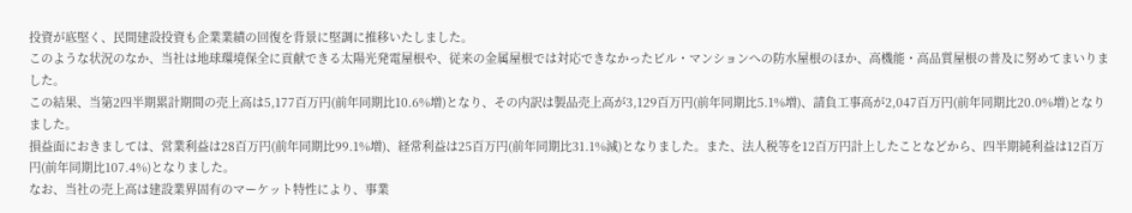投資が底堅く、民間建設投資も企業業績の回復を背景に堅調に推移いたしました。
このような状況のなか、当社は地球環境保全に貢献できる太陽光発電屋根や、従来の金属屋根では対応できなかったビル・マンションへの防水屋根のほか、高機能・高品質屋根の普及に努めてまいりました。
この結果、当第2四半期累計期間の売上高は5,177百万円(前年同期比10.6%増)となり、その内訳は製品売上高が3,129百万円(前年同期比5.1%増)、請負工事高が2,047百万円(前年同期比20.0%増)となりました。
損益面におきましては、営業利益は28百万円(前年同期比99.1%増)、経常利益は25百万円(前年同期比31.1%減)となりました。また、法人税等を12百万円計上したことなどから、四半期純利益は12百万円(前年同期比107.4%)となりました。
なお、当社の売上高は建設業界固有のマーケット特性により、事業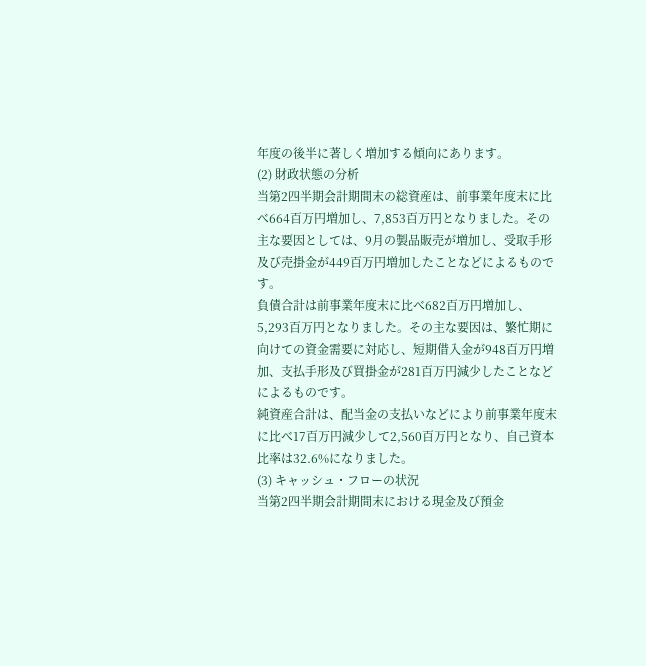年度の後半に著しく増加する傾向にあります。
(2) 財政状態の分析
当第2四半期会計期間末の総資産は、前事業年度末に比べ664百万円増加し、7,853百万円となりました。その主な要因としては、9月の製品販売が増加し、受取手形及び売掛金が449百万円増加したことなどによるものです。
負債合計は前事業年度末に比べ682百万円増加し、5,293百万円となりました。その主な要因は、繁忙期に向けての資金需要に対応し、短期借入金が948百万円増加、支払手形及び買掛金が281百万円減少したことなどによるものです。
純資産合計は、配当金の支払いなどにより前事業年度末に比べ17百万円減少して2,560百万円となり、自己資本比率は32.6%になりました。
(3) キャッシュ・フローの状況
当第2四半期会計期間末における現金及び預金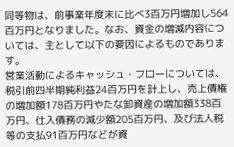同等物は、前事業年度末に比べ3百万円増加し564百万円となりました。なお、資金の増減内容については、主として以下の要因によるものであります。
営業活動によるキャッシュ・フローについては、税引前四半期純利益24百万円を計上し、売上債権の増加額178百万円やたな卸資産の増加額338百万円、仕入債務の減少額205百万円、及び法人税等の支払91百万円などが資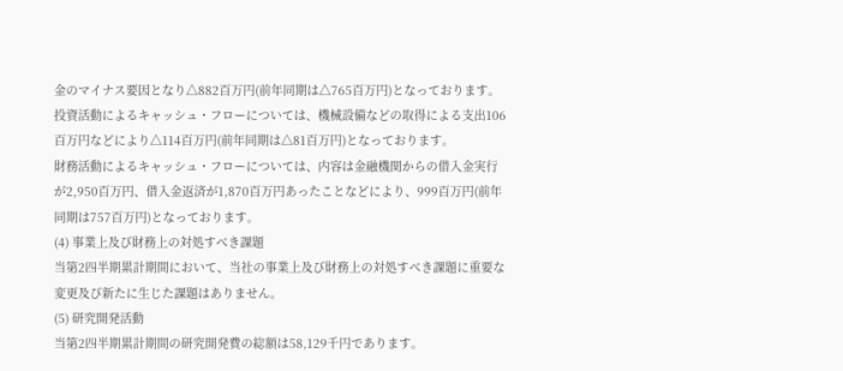金のマイナス要因となり△882百万円(前年同期は△765百万円)となっております。
投資活動によるキャッシュ・フローについては、機械設備などの取得による支出106百万円などにより△114百万円(前年同期は△81百万円)となっております。
財務活動によるキャッシュ・フローについては、内容は金融機関からの借入金実行が2,950百万円、借入金返済が1,870百万円あったことなどにより、999百万円(前年同期は757百万円)となっております。
(4) 事業上及び財務上の対処すべき課題
当第2四半期累計期間において、当社の事業上及び財務上の対処すべき課題に重要な変更及び新たに生じた課題はありません。
(5) 研究開発活動
当第2四半期累計期間の研究開発費の総額は58,129千円であります。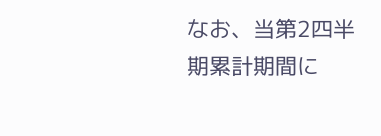なお、当第2四半期累計期間に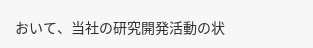おいて、当社の研究開発活動の状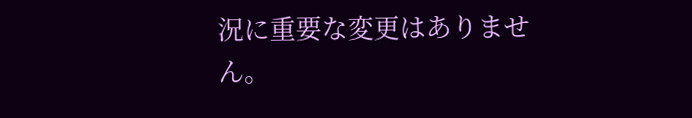況に重要な変更はありません。